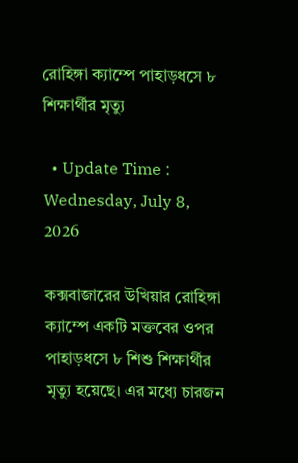রোহিঙ্গা ক্যাম্পে পাহাড়ধসে ৮ শিক্ষার্থীর মৃত্যু

  • Update Time : Wednesday, July 8, 2026

কক্সবাজারের উখিয়ার রোহিঙ্গা ক্যাম্পে একটি মক্তবের ওপর পাহাড়ধসে ৮ শিশু শিক্ষার্থীর মৃত্যু হয়েছে। এর মধ্যে চারজন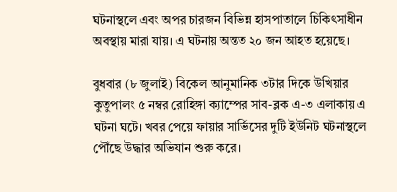ঘটনাস্থলে এবং অপর চারজন বিভিন্ন হাসপাতালে চিকিৎসাধীন অবস্থায় মারা যায়। এ ঘটনায় অন্তত ২০ জন আহত হয়েছে।

বুধবার (৮ জুলাই) বিকেল আনুমানিক ৩টার দিকে উখিয়ার কুতুপালং ৫ নম্বর রোহিঙ্গা ক্যাম্পের সাব-ব্লক এ-৩ এলাকায় এ ঘটনা ঘটে। খবর পেয়ে ফায়ার সার্ভিসের দুটি ইউনিট ঘটনাস্থলে পৌঁছে উদ্ধার অভিযান শুরু করে।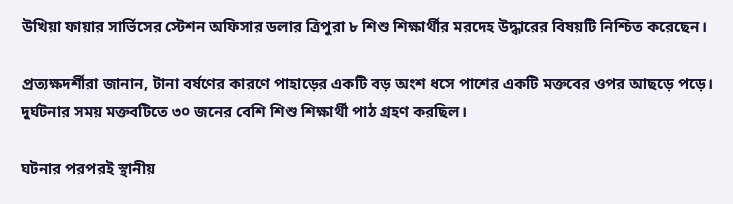উখিয়া ফায়ার সার্ভিসের স্টেশন অফিসার ডলার ত্রিপুরা ৮ শিশু শিক্ষার্থীর মরদেহ উদ্ধারের বিষয়টি নিশ্চিত করেছেন।

প্রত্যক্ষদর্শীরা জানান, টানা বর্ষণের কারণে পাহাড়ের একটি বড় অংশ ধসে পাশের একটি মক্তবের ওপর আছড়ে পড়ে। দুর্ঘটনার সময় মক্তবটিতে ৩০ জনের বেশি শিশু শিক্ষার্থী পাঠ গ্রহণ করছিল।

ঘটনার পরপরই স্থানীয়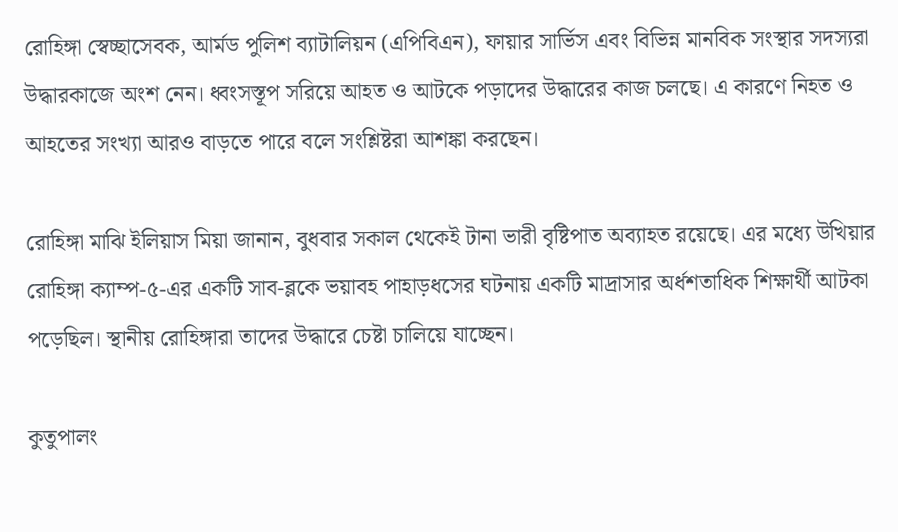রোহিঙ্গা স্বেচ্ছাসেবক, আর্মড পুলিশ ব্যাটালিয়ন (এপিবিএন), ফায়ার সার্ভিস এবং বিভিন্ন মানবিক সংস্থার সদস্যরা উদ্ধারকাজে অংশ নেন। ধ্বংসস্তূপ সরিয়ে আহত ও আটকে পড়াদের উদ্ধারের কাজ চলছে। এ কারণে নিহত ও আহতের সংখ্যা আরও বাড়তে পারে বলে সংশ্লিষ্টরা আশঙ্কা করছেন।

রোহিঙ্গা মাঝি ইলিয়াস মিয়া জানান, বুধবার সকাল থেকেই টানা ভারী বৃষ্টিপাত অব্যাহত রয়েছে। এর মধ্যে উখিয়ার রোহিঙ্গা ক্যাম্প-৫-এর একটি সাব-ব্লকে ভয়াবহ পাহাড়ধসের ঘটনায় একটি মাদ্রাসার অর্ধশতাধিক শিক্ষার্থী আটকা পড়েছিল। স্থানীয় রোহিঙ্গারা তাদের উদ্ধারে চেষ্টা চালিয়ে যাচ্ছেন।

কুতুপালং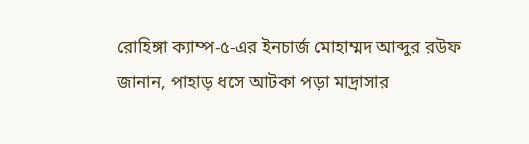রোহিঙ্গা ক্যাম্প-৫-এর ইনচার্জ মোহাম্মদ আব্দুর রউফ জানান, পাহাড় ধসে আটকা পড়া মাদ্রাসার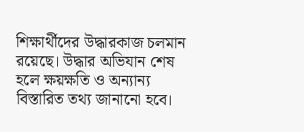শিক্ষার্থীদের উদ্ধারকাজ চলমান রয়েছে। উদ্ধার অভিযান শেষ হলে ক্ষয়ক্ষতি ও অন্যান্য বিস্তারিত তথ্য জানানো হবে।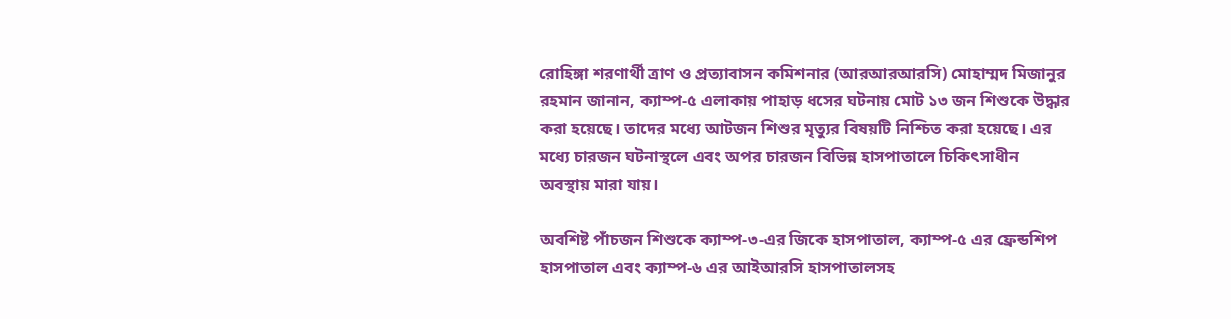রোহিঙ্গা শরণার্থী ত্রাণ ও প্রত্যাবাসন কমিশনার (আরআরআরসি) মোহাম্মদ মিজানুর রহমান জানান, ক্যাম্প-৫ এলাকায় পাহাড় ধসের ঘটনায় মোট ১৩ জন শিশুকে উদ্ধার করা হয়েছে। তাদের মধ্যে আটজন শিশুর মৃত্যুর বিষয়টি নিশ্চিত করা হয়েছে। এর মধ্যে চারজন ঘটনাস্থলে এবং অপর চারজন বিভিন্ন হাসপাতালে চিকিৎসাধীন অবস্থায় মারা যায়।

অবশিষ্ট পাঁচজন শিশুকে ক্যাম্প-৩-এর জিকে হাসপাতাল, ক্যাম্প-৫ এর ফ্রেন্ডশিপ হাসপাতাল এবং ক্যাম্প-৬ এর আইআরসি হাসপাতালসহ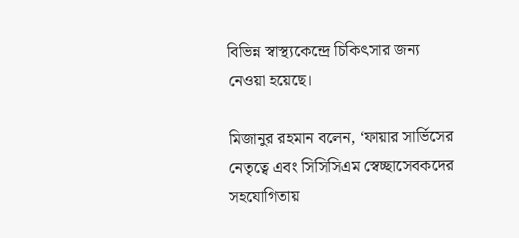বিভিন্ন স্বাস্থ্যকেন্দ্রে চিকিৎসার জন্য নেওয়া হয়েছে।

মিজানুর রহমান বলেন, ‘ফায়ার সার্ভিসের নেতৃত্বে এবং সিসিসিএম স্বেচ্ছাসেবকদের সহযোগিতায়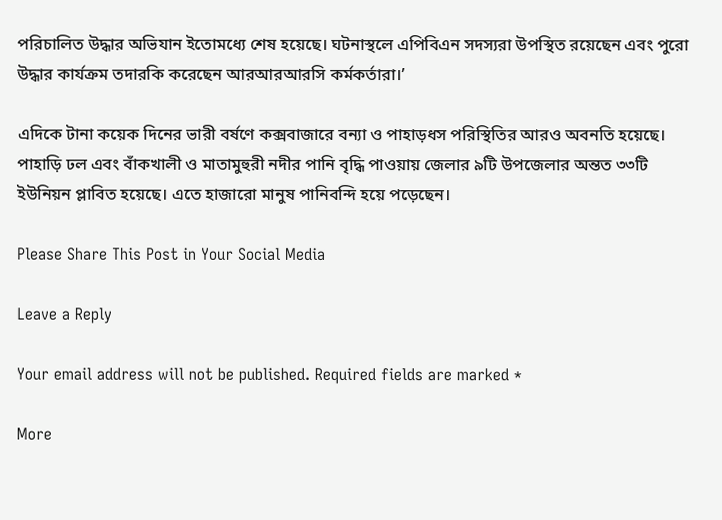পরিচালিত উদ্ধার অভিযান ইতোমধ্যে শেষ হয়েছে। ঘটনাস্থলে এপিবিএন সদস্যরা উপস্থিত রয়েছেন এবং পুরো উদ্ধার কার্যক্রম তদারকি করেছেন আরআরআরসি কর্মকর্তারা।’

এদিকে টানা কয়েক দিনের ভারী বর্ষণে কক্সবাজারে বন্যা ও পাহাড়ধস পরিস্থিতির আরও অবনতি হয়েছে। পাহাড়ি ঢল এবং বাঁকখালী ও মাতামুহুরী নদীর পানি বৃদ্ধি পাওয়ায় জেলার ৯টি উপজেলার অন্তত ৩৩টি ইউনিয়ন প্লাবিত হয়েছে। এতে হাজারো মানুষ পানিবন্দি হয়ে পড়েছেন।

Please Share This Post in Your Social Media

Leave a Reply

Your email address will not be published. Required fields are marked *

More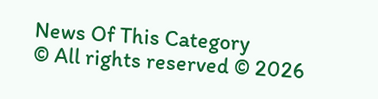News Of This Category
© All rights reserved © 2026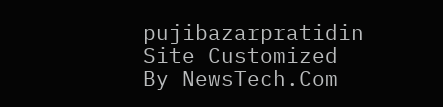pujibazarpratidin
Site Customized By NewsTech.Com